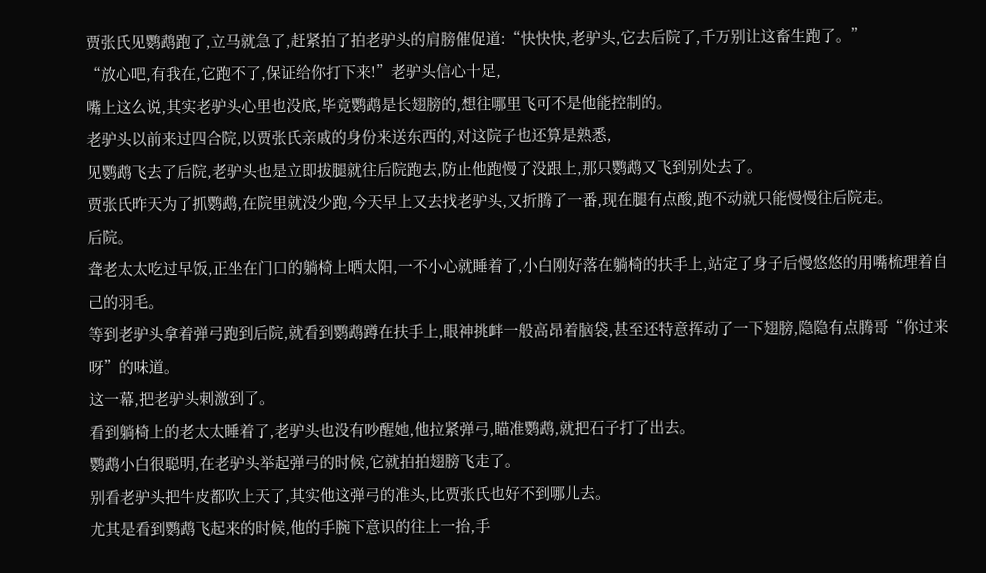贾张氏见鹦鹉跑了,立马就急了,赶紧拍了拍老驴头的肩膀催促道:“快快快,老驴头,它去后院了,千万别让这畜生跑了。”
“放心吧,有我在,它跑不了,保证给你打下来!”老驴头信心十足,
嘴上这么说,其实老驴头心里也没底,毕竟鹦鹉是长翅膀的,想往哪里飞可不是他能控制的。
老驴头以前来过四合院,以贾张氏亲戚的身份来送东西的,对这院子也还算是熟悉,
见鹦鹉飞去了后院,老驴头也是立即拔腿就往后院跑去,防止他跑慢了没跟上,那只鹦鹉又飞到别处去了。
贾张氏昨天为了抓鹦鹉,在院里就没少跑,今天早上又去找老驴头,又折腾了一番,现在腿有点酸,跑不动就只能慢慢往后院走。
后院。
聋老太太吃过早饭,正坐在门口的躺椅上晒太阳,一不小心就睡着了,小白刚好落在躺椅的扶手上,站定了身子后慢悠悠的用嘴梳理着自己的羽毛。
等到老驴头拿着弹弓跑到后院,就看到鹦鹉蹲在扶手上,眼神挑衅一般高昂着脑袋,甚至还特意挥动了一下翅膀,隐隐有点腾哥“你过来呀”的味道。
这一幕,把老驴头刺激到了。
看到躺椅上的老太太睡着了,老驴头也没有吵醒她,他拉紧弹弓,瞄准鹦鹉,就把石子打了出去。
鹦鹉小白很聪明,在老驴头举起弹弓的时候,它就拍拍翅膀飞走了。
别看老驴头把牛皮都吹上天了,其实他这弹弓的准头,比贾张氏也好不到哪儿去。
尤其是看到鹦鹉飞起来的时候,他的手腕下意识的往上一抬,手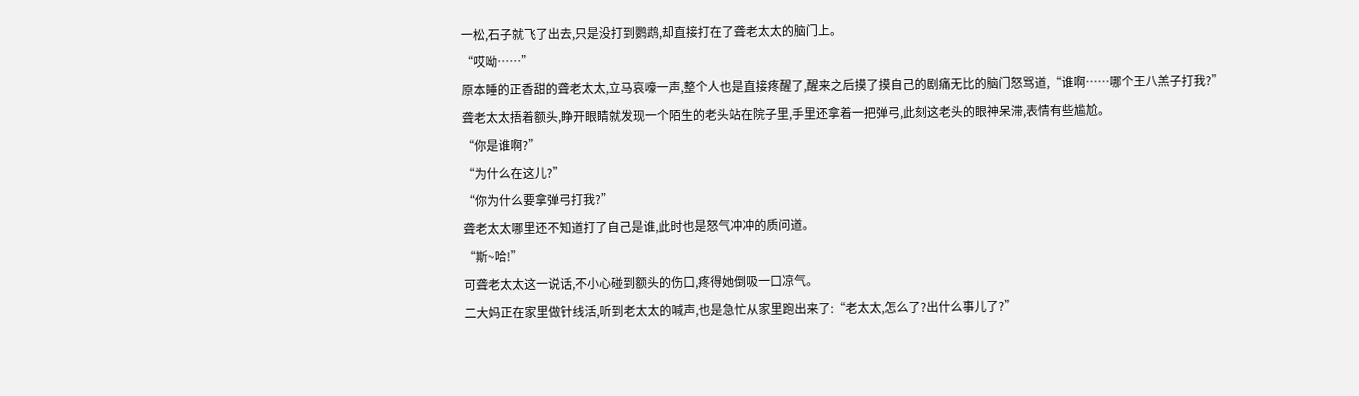一松,石子就飞了出去,只是没打到鹦鹉,却直接打在了聋老太太的脑门上。
“哎呦……”
原本睡的正香甜的聋老太太,立马哀嚎一声,整个人也是直接疼醒了,醒来之后摸了摸自己的剧痛无比的脑门怒骂道,“谁啊……哪个王八羔子打我?”
聋老太太捂着额头,睁开眼睛就发现一个陌生的老头站在院子里,手里还拿着一把弹弓,此刻这老头的眼神呆滞,表情有些尴尬。
“你是谁啊?”
“为什么在这儿?”
“你为什么要拿弹弓打我?”
聋老太太哪里还不知道打了自己是谁,此时也是怒气冲冲的质问道。
“斯~哈!”
可聋老太太这一说话,不小心碰到额头的伤口,疼得她倒吸一口凉气。
二大妈正在家里做针线活,听到老太太的喊声,也是急忙从家里跑出来了:“老太太,怎么了?出什么事儿了?”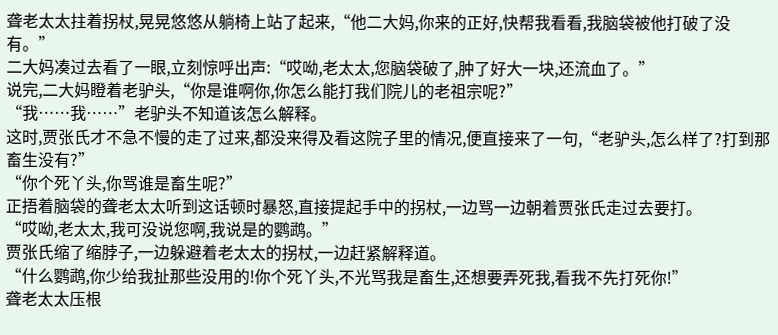聋老太太拄着拐杖,晃晃悠悠从躺椅上站了起来,“他二大妈,你来的正好,快帮我看看,我脑袋被他打破了没有。”
二大妈凑过去看了一眼,立刻惊呼出声:“哎呦,老太太,您脑袋破了,肿了好大一块,还流血了。”
说完,二大妈瞪着老驴头,“你是谁啊你,你怎么能打我们院儿的老祖宗呢?”
“我……我……”老驴头不知道该怎么解释。
这时,贾张氏才不急不慢的走了过来,都没来得及看这院子里的情况,便直接来了一句,“老驴头,怎么样了?打到那畜生没有?”
“你个死丫头,你骂谁是畜生呢?”
正捂着脑袋的聋老太太听到这话顿时暴怒,直接提起手中的拐杖,一边骂一边朝着贾张氏走过去要打。
“哎呦,老太太,我可没说您啊,我说是的鹦鹉。”
贾张氏缩了缩脖子,一边躲避着老太太的拐杖,一边赶紧解释道。
“什么鹦鹉,你少给我扯那些没用的!你个死丫头,不光骂我是畜生,还想要弄死我,看我不先打死你!”
聋老太太压根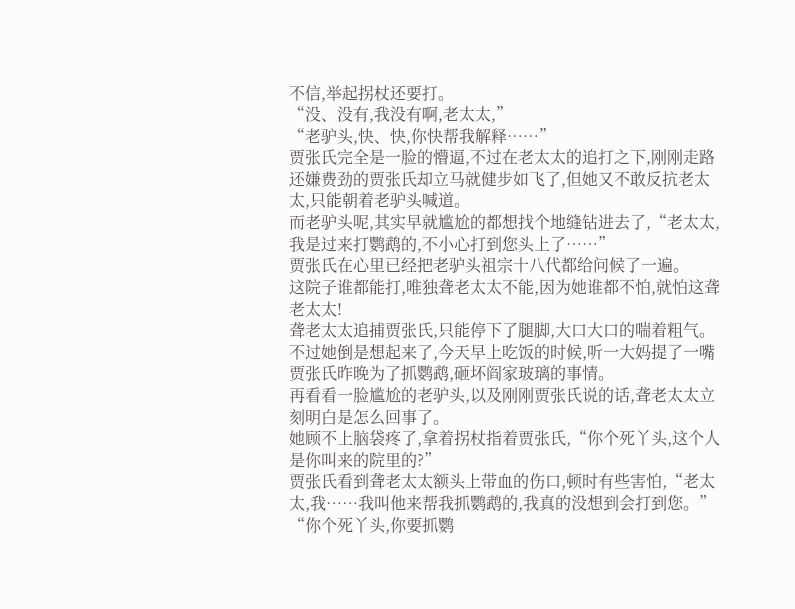不信,举起拐杖还要打。
“没、没有,我没有啊,老太太,”
“老驴头,快、快,你快帮我解释……”
贾张氏完全是一脸的懵逼,不过在老太太的追打之下,刚刚走路还嫌费劲的贾张氏却立马就健步如飞了,但她又不敢反抗老太太,只能朝着老驴头喊道。
而老驴头呢,其实早就尴尬的都想找个地缝钻进去了,“老太太,我是过来打鹦鹉的,不小心打到您头上了……”
贾张氏在心里已经把老驴头祖宗十八代都给问候了一遍。
这院子谁都能打,唯独聋老太太不能,因为她谁都不怕,就怕这聋老太太!
聋老太太追捕贾张氏,只能停下了腿脚,大口大口的喘着粗气。
不过她倒是想起来了,今天早上吃饭的时候,听一大妈提了一嘴贾张氏昨晚为了抓鹦鹉,砸坏阎家玻璃的事情。
再看看一脸尴尬的老驴头,以及刚刚贾张氏说的话,聋老太太立刻明白是怎么回事了。
她顾不上脑袋疼了,拿着拐杖指着贾张氏,“你个死丫头,这个人是你叫来的院里的?”
贾张氏看到聋老太太额头上带血的伤口,顿时有些害怕,“老太太,我……我叫他来帮我抓鹦鹉的,我真的没想到会打到您。”
“你个死丫头,你要抓鹦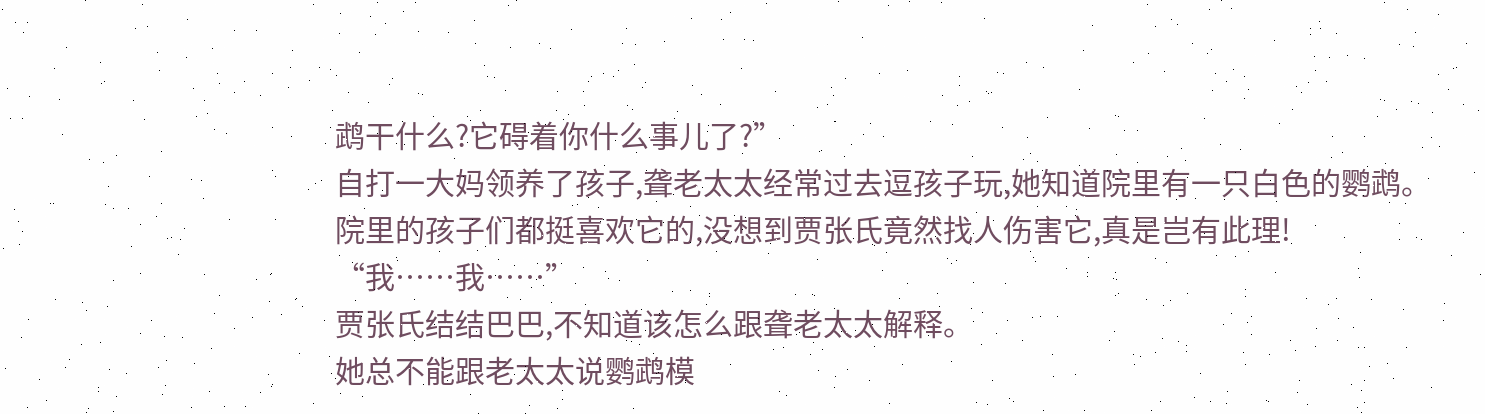鹉干什么?它碍着你什么事儿了?”
自打一大妈领养了孩子,聋老太太经常过去逗孩子玩,她知道院里有一只白色的鹦鹉。
院里的孩子们都挺喜欢它的,没想到贾张氏竟然找人伤害它,真是岂有此理!
“我……我……”
贾张氏结结巴巴,不知道该怎么跟聋老太太解释。
她总不能跟老太太说鹦鹉模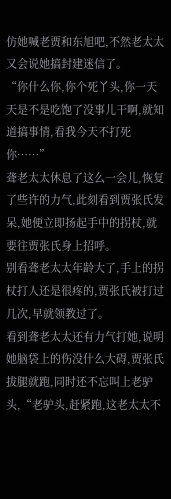仿她喊老贾和东旭吧,不然老太太又会说她搞封建迷信了。
“你什么你,你个死丫头,你一天天是不是吃饱了没事儿干啊,就知道搞事情,看我今天不打死你……”
聋老太太休息了这么一会儿,恢复了些许的力气,此刻看到贾张氏发呆,她便立即扬起手中的拐杖,就要往贾张氏身上招呼。
别看聋老太太年龄大了,手上的拐杖打人还是很疼的,贾张氏被打过几次,早就领教过了。
看到聋老太太还有力气打她,说明她脑袋上的伤没什么大碍,贾张氏拔腿就跑,同时还不忘叫上老驴头,“老驴头,赶紧跑,这老太太不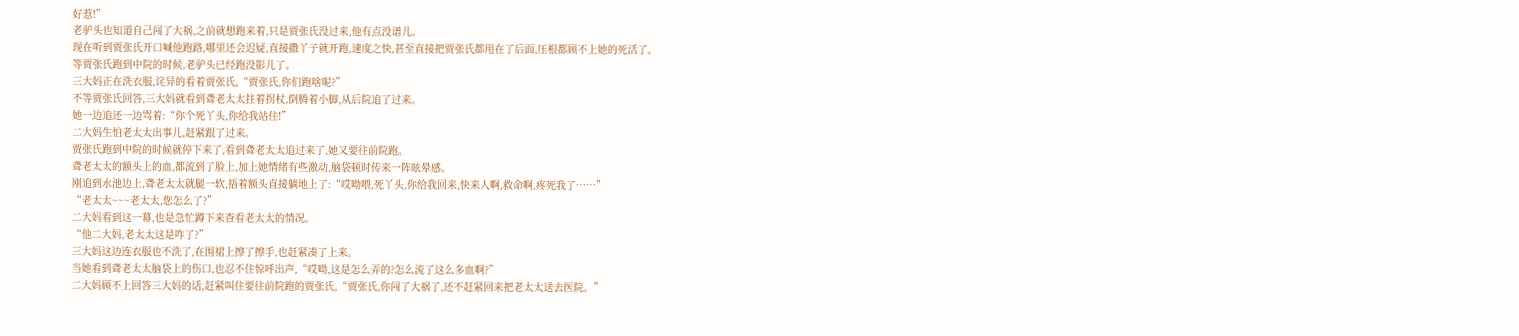好惹!”
老驴头也知道自己闯了大祸,之前就想跑来着,只是贾张氏没过来,他有点没谱儿。
现在听到贾张氏开口喊他跑路,哪里还会迟疑,直接撒丫子就开跑,速度之快,甚至直接把贾张氏都甩在了后面,压根都顾不上她的死活了。
等贾张氏跑到中院的时候,老驴头已经跑没影儿了。
三大妈正在洗衣服,诧异的看着贾张氏,“贾张氏,你们跑啥呢?”
不等贾张氏回答,三大妈就看到聋老太太拄着拐杖,倒腾着小脚,从后院追了过来。
她一边追还一边骂着:“你个死丫头,你给我站住!”
二大妈生怕老太太出事儿,赶紧跟了过来。
贾张氏跑到中院的时候就停下来了,看到聋老太太追过来了,她又要往前院跑。
聋老太太的额头上的血,都流到了脸上,加上她情绪有些激动,脑袋顿时传来一阵眩晕感。
刚追到水池边上,聋老太太就腿一软,捂着额头直接躺地上了:“哎呦喂,死丫头,你给我回来,快来人啊,救命啊,疼死我了……”
“老太太~~~老太太,您怎么了?”
二大妈看到这一幕,也是急忙蹲下来查看老太太的情况。
“他二大妈,老太太这是咋了?”
三大妈这边连衣服也不洗了,在围裙上擦了擦手,也赶紧凑了上来。
当她看到聋老太太脑袋上的伤口,也忍不住惊呼出声,“哎呦,这是怎么弄的?怎么流了这么多血啊?”
二大妈顾不上回答三大妈的话,赶紧叫住要往前院跑的贾张氏,“贾张氏,你闯了大祸了,还不赶紧回来把老太太送去医院。”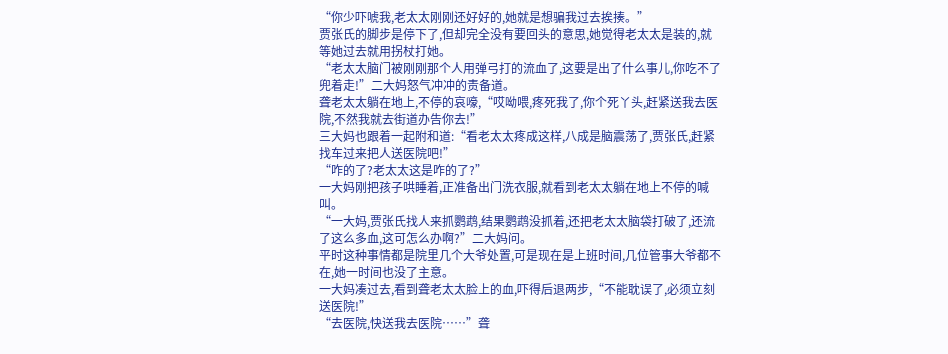“你少吓唬我,老太太刚刚还好好的,她就是想骗我过去挨揍。”
贾张氏的脚步是停下了,但却完全没有要回头的意思,她觉得老太太是装的,就等她过去就用拐杖打她。
“老太太脑门被刚刚那个人用弹弓打的流血了,这要是出了什么事儿,你吃不了兜着走!”二大妈怒气冲冲的责备道。
聋老太太躺在地上,不停的哀嚎,“哎呦喂,疼死我了,你个死丫头,赶紧送我去医院,不然我就去街道办告你去!”
三大妈也跟着一起附和道:“看老太太疼成这样,八成是脑震荡了,贾张氏,赶紧找车过来把人送医院吧!”
“咋的了?老太太这是咋的了?”
一大妈刚把孩子哄睡着,正准备出门洗衣服,就看到老太太躺在地上不停的喊叫。
“一大妈,贾张氏找人来抓鹦鹉,结果鹦鹉没抓着,还把老太太脑袋打破了,还流了这么多血,这可怎么办啊?”二大妈问。
平时这种事情都是院里几个大爷处置,可是现在是上班时间,几位管事大爷都不在,她一时间也没了主意。
一大妈凑过去,看到聋老太太脸上的血,吓得后退两步,“不能耽误了,必须立刻送医院!”
“去医院,快送我去医院……”聋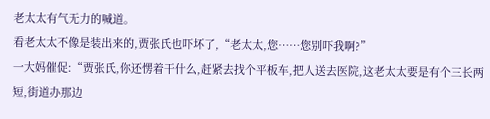老太太有气无力的喊道。
看老太太不像是装出来的,贾张氏也吓坏了,“老太太,您……您别吓我啊?”
一大妈催促:“贾张氏,你还愣着干什么,赶紧去找个平板车,把人送去医院,这老太太要是有个三长两短,街道办那边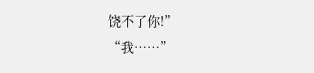饶不了你!”
“我……”